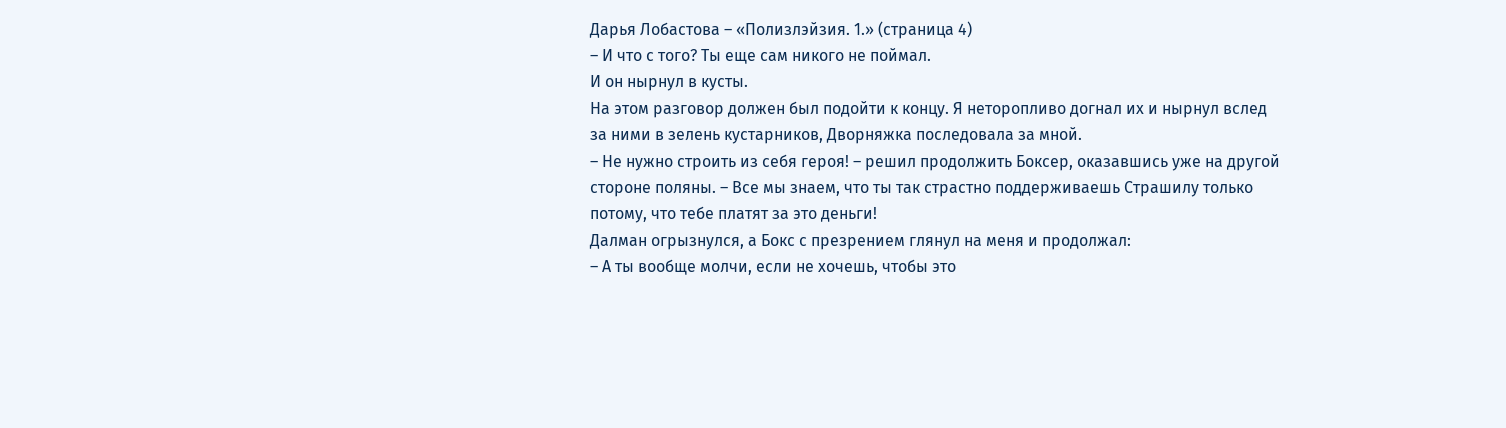Дарья Лобастова – «Полизлэйзия. 1.» (страница 4)
– И что с того? Ты еще сам никого не поймал.
И он нырнул в кусты.
На этом разговор должен был подойти к концу. Я неторопливо догнал их и нырнул вслед за ними в зелень кустарников, Дворняжка последовала за мной.
– Не нужно строить из себя героя! – решил продолжить Боксер, оказавшись уже на другой стороне поляны. – Все мы знаем, что ты так страстно поддерживаешь Страшилу только потому, что тебе платят за это деньги!
Далман огрызнулся, а Бокс с презрением глянул на меня и продолжал:
– А ты вообще молчи, если не хочешь, чтобы это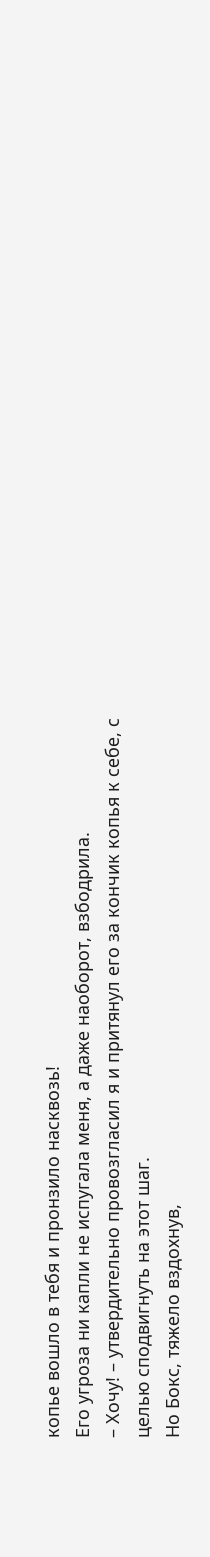копье вошло в тебя и пронзило насквозь!
Его угроза ни капли не испугала меня, а даже наоборот, взбодрила.
– Хочу! – утвердительно провозгласил я и притянул его за кончик копья к себе, с целью сподвигнуть на этот шаг.
Но Бокс, тяжело вздохнув,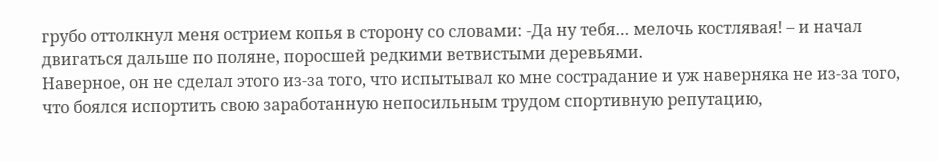грубо оттолкнул меня острием копья в сторону со словами: -Да ну тебя… мелочь костлявая! – и начал двигаться дальше по поляне, поросшей редкими ветвистыми деревьями.
Наверное, он не сделал этого из-за того, что испытывал ко мне сострадание и уж наверняка не из-за того, что боялся испортить свою заработанную непосильным трудом спортивную репутацию,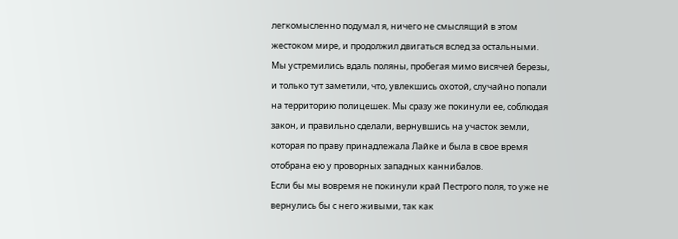легкомысленно подумал я, ничего не смыслящий в этом жестоком мире, и продолжил двигаться вслед за остальными.
Мы устремились вдаль поляны, пробегая мимо висячей березы, и только тут заметили, что, увлекшись охотой, случайно попали на территорию полицешек. Мы сразу же покинули ее, соблюдая закон, и правильно сделали, вернувшись на участок земли, которая по праву принадлежала Лайке и была в свое время отобрана ею у проворных западных каннибалов.
Если бы мы вовремя не покинули край Пестрого поля, то уже не вернулись бы с него живыми, так как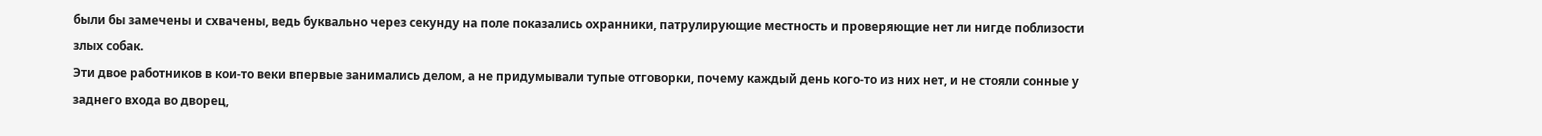были бы замечены и схвачены, ведь буквально через секунду на поле показались охранники, патрулирующие местность и проверяющие нет ли нигде поблизости злых собак.
Эти двое работников в кои-то веки впервые занимались делом, а не придумывали тупые отговорки, почему каждый день кого-то из них нет, и не стояли сонные у заднего входа во дворец,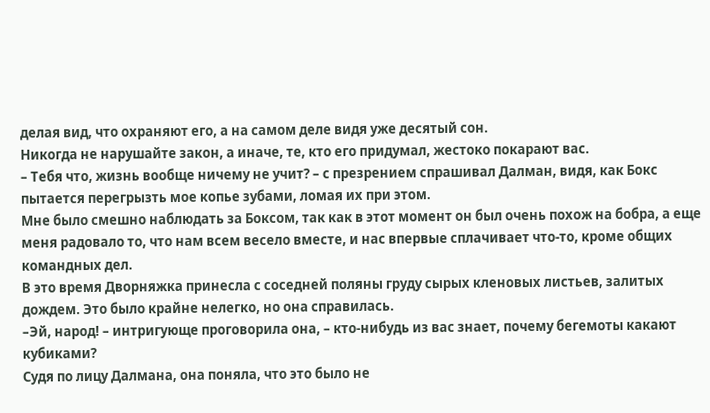делая вид, что охраняют его, а на самом деле видя уже десятый сон.
Никогда не нарушайте закон, а иначе, те, кто его придумал, жестоко покарают вас.
– Тебя что, жизнь вообще ничему не учит? – с презрением спрашивал Далман, видя, как Бокс пытается перегрызть мое копье зубами, ломая их при этом.
Мне было смешно наблюдать за Боксом, так как в этот момент он был очень похож на бобра, а еще меня радовало то, что нам всем весело вместе, и нас впервые сплачивает что-то, кроме общих командных дел.
В это время Дворняжка принесла с соседней поляны груду сырых кленовых листьев, залитых дождем. Это было крайне нелегко, но она справилась.
–Эй, народ! – интригующе проговорила она, – кто-нибудь из вас знает, почему бегемоты какают кубиками?
Судя по лицу Далмана, она поняла, что это было не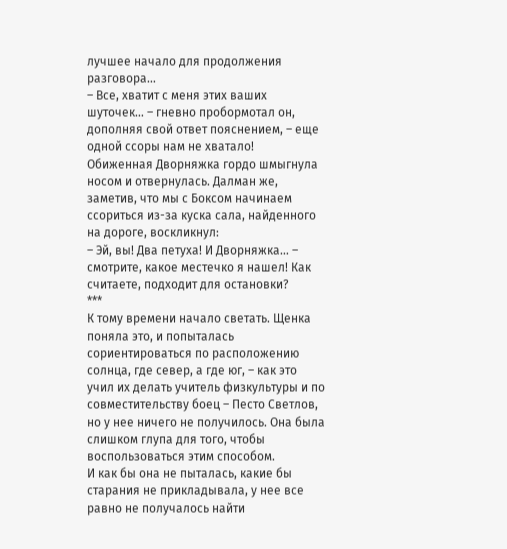лучшее начало для продолжения разговора…
– Все, хватит с меня этих ваших шуточек… – гневно пробормотал он, дополняя свой ответ пояснением, – еще одной ссоры нам не хватало!
Обиженная Дворняжка гордо шмыгнула носом и отвернулась. Далман же, заметив, что мы с Боксом начинаем ссориться из-за куска сала, найденного на дороге, воскликнул:
– Эй, вы! Два петуха! И Дворняжка… – смотрите, какое местечко я нашел! Как считаете, подходит для остановки?
***
К тому времени начало светать. Щенка поняла это, и попыталась сориентироваться по расположению солнца, где север, а где юг, – как это учил их делать учитель физкультуры и по совместительству боец – Песто Светлов, но у нее ничего не получилось. Она была слишком глупа для того, чтобы воспользоваться этим способом.
И как бы она не пыталась, какие бы старания не прикладывала, у нее все равно не получалось найти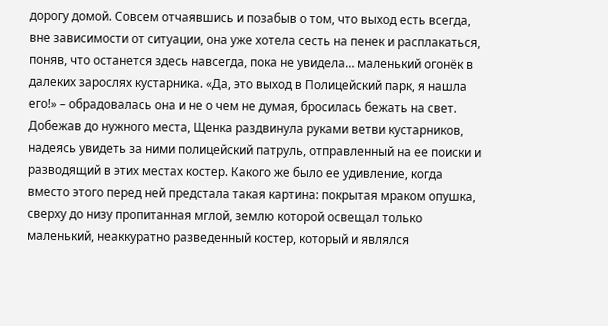дорогу домой. Совсем отчаявшись и позабыв о том, что выход есть всегда, вне зависимости от ситуации, она уже хотела сесть на пенек и расплакаться, поняв, что останется здесь навсегда, пока не увидела… маленький огонёк в далеких зарослях кустарника. «Да, это выход в Полицейский парк, я нашла его!» – обрадовалась она и не о чем не думая, бросилась бежать на свет.
Добежав до нужного места, Щенка раздвинула руками ветви кустарников, надеясь увидеть за ними полицейский патруль, отправленный на ее поиски и разводящий в этих местах костер. Какого же было ее удивление, когда вместо этого перед ней предстала такая картина: покрытая мраком опушка, сверху до низу пропитанная мглой, землю которой освещал только маленький, неаккуратно разведенный костер, который и являлся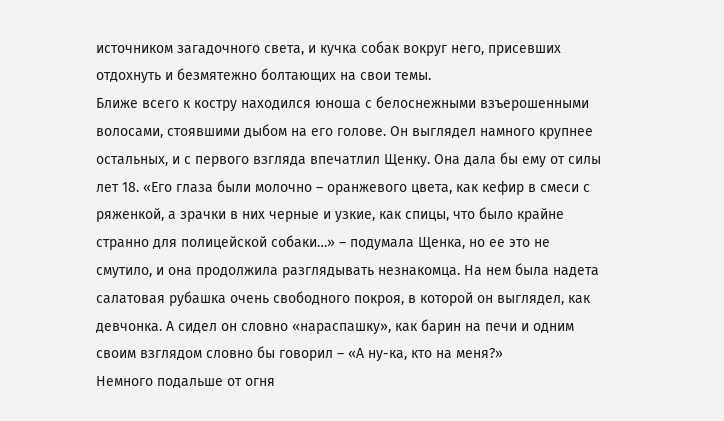источником загадочного света, и кучка собак вокруг него, присевших отдохнуть и безмятежно болтающих на свои темы.
Ближе всего к костру находился юноша с белоснежными взъерошенными волосами, стоявшими дыбом на его голове. Он выглядел намного крупнее остальных, и с первого взгляда впечатлил Щенку. Она дала бы ему от силы лет 18. «Его глаза были молочно – оранжевого цвета, как кефир в смеси с ряженкой, а зрачки в них черные и узкие, как спицы, что было крайне странно для полицейской собаки…» – подумала Щенка, но ее это не смутило, и она продолжила разглядывать незнакомца. На нем была надета салатовая рубашка очень свободного покроя, в которой он выглядел, как девчонка. А сидел он словно «нараспашку», как барин на печи и одним своим взглядом словно бы говорил – «А ну-ка, кто на меня?»
Немного подальше от огня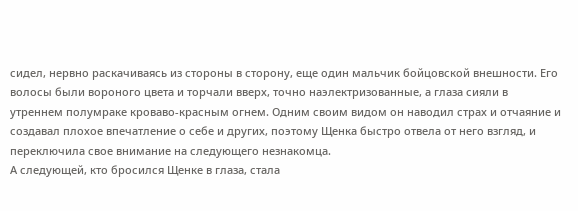сидел, нервно раскачиваясь из стороны в сторону, еще один мальчик бойцовской внешности. Его волосы были вороного цвета и торчали вверх, точно наэлектризованные, а глаза сияли в утреннем полумраке кроваво-красным огнем. Одним своим видом он наводил страх и отчаяние и создавал плохое впечатление о себе и других, поэтому Щенка быстро отвела от него взгляд, и переключила свое внимание на следующего незнакомца.
А следующей, кто бросился Щенке в глаза, стала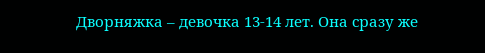Дворняжка – девочка 13-14 лет. Она сразу же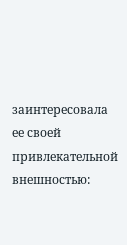заинтересовала ее своей привлекательной внешностью: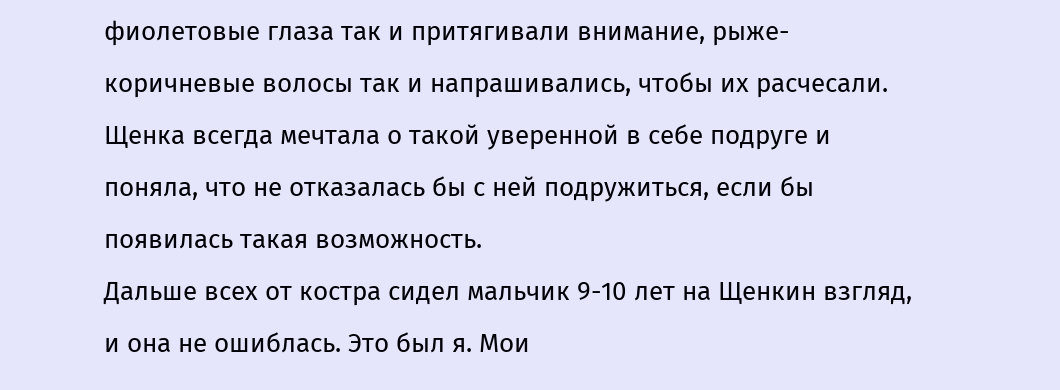фиолетовые глаза так и притягивали внимание, рыже-коричневые волосы так и напрашивались, чтобы их расчесали. Щенка всегда мечтала о такой уверенной в себе подруге и поняла, что не отказалась бы с ней подружиться, если бы появилась такая возможность.
Дальше всех от костра сидел мальчик 9-10 лет на Щенкин взгляд, и она не ошиблась. Это был я. Мои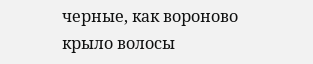черные, как вороново крыло волосы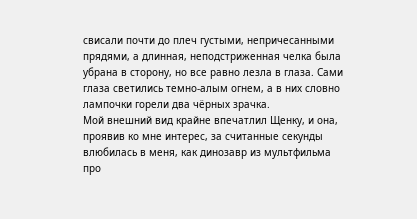свисали почти до плеч густыми, непричесанными прядями, а длинная, неподстриженная челка была убрана в сторону, но все равно лезла в глаза. Сами глаза светились темно-алым огнем, а в них словно лампочки горели два чёрных зрачка.
Мой внешний вид крайне впечатлил Щенку, и она, проявив ко мне интерес, за считанные секунды влюбилась в меня, как динозавр из мультфильма про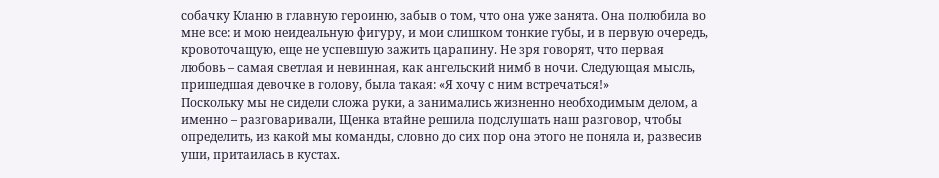собачку Кланю в главную героиню, забыв о том, что она уже занята. Она полюбила во мне все: и мою неидеальную фигуру, и мои слишком тонкие губы, и в первую очередь, кровоточащую, еще не успевшую зажить царапину. Не зря говорят, что первая любовь – самая светлая и невинная, как ангельский нимб в ночи. Следующая мысль, пришедшая девочке в голову, была такая: «Я хочу с ним встречаться!»
Поскольку мы не сидели сложа руки, а занимались жизненно необходимым делом, а именно – разговаривали, Щенка втайне решила подслушать наш разговор, чтобы определить, из какой мы команды, словно до сих пор она этого не поняла и, развесив уши, притаилась в кустах.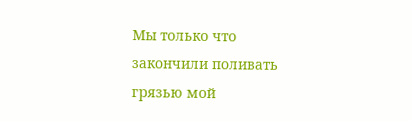Мы только что закончили поливать грязью мой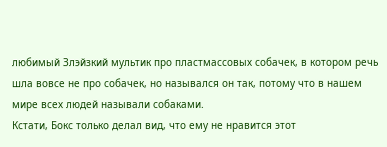любимый Злэйзкий мультик про пластмассовых собачек, в котором речь шла вовсе не про собачек, но назывался он так, потому что в нашем мире всех людей называли собаками.
Кстати, Бокс только делал вид, что ему не нравится этот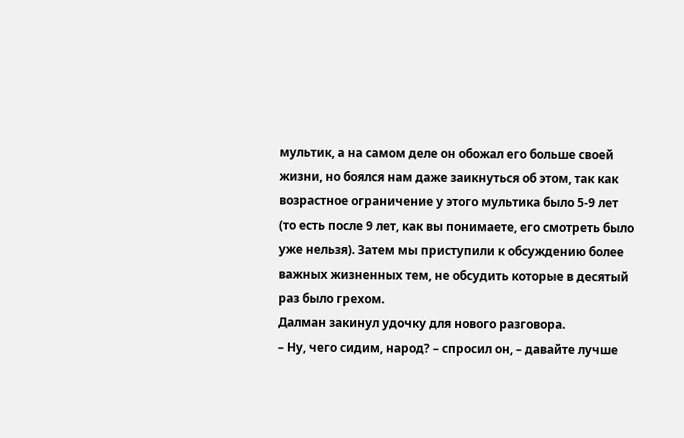мультик, а на самом деле он обожал его больше своей жизни, но боялся нам даже заикнуться об этом, так как возрастное ограничение у этого мультика было 5-9 лет (то есть после 9 лет, как вы понимаете, его смотреть было уже нельзя). Затем мы приступили к обсуждению более важных жизненных тем, не обсудить которые в десятый раз было грехом.
Далман закинул удочку для нового разговора.
– Ну, чего сидим, народ? – спросил он, – давайте лучше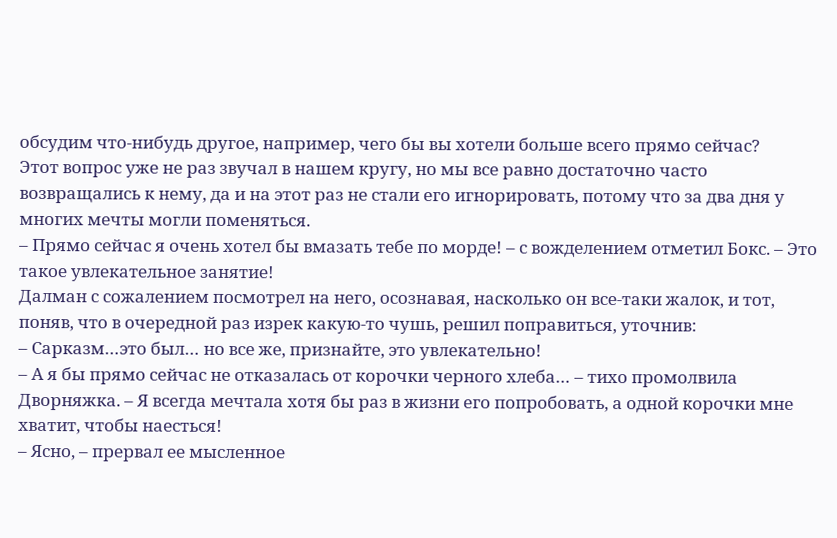обсудим что-нибудь другое, например, чего бы вы хотели больше всего прямо сейчас?
Этот вопрос уже не раз звучал в нашем кругу, но мы все равно достаточно часто возвращались к нему, да и на этот раз не стали его игнорировать, потому что за два дня у многих мечты могли поменяться.
– Прямо сейчас я очень хотел бы вмазать тебе по морде! – с вожделением отметил Бокс. – Это такое увлекательное занятие!
Далман с сожалением посмотрел на него, осознавая, насколько он все-таки жалок, и тот, поняв, что в очередной раз изрек какую-то чушь, решил поправиться, уточнив:
– Сарказм…это был… но все же, признайте, это увлекательно!
– А я бы прямо сейчас не отказалась от корочки черного хлеба… – тихо промолвила Дворняжка. – Я всегда мечтала хотя бы раз в жизни его попробовать, а одной корочки мне хватит, чтобы наесться!
– Ясно, – прервал ее мысленное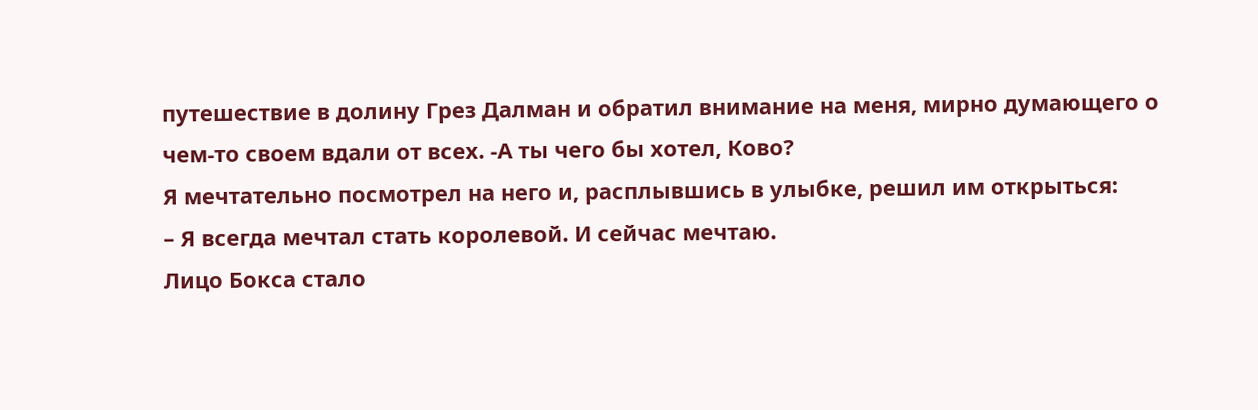путешествие в долину Грез Далман и обратил внимание на меня, мирно думающего о чем-то своем вдали от всех. -А ты чего бы хотел, Ково?
Я мечтательно посмотрел на него и, расплывшись в улыбке, решил им открыться:
– Я всегда мечтал стать королевой. И сейчас мечтаю.
Лицо Бокса стало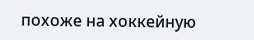похоже на хоккейную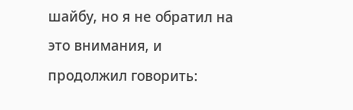шайбу, но я не обратил на это внимания, и продолжил говорить: